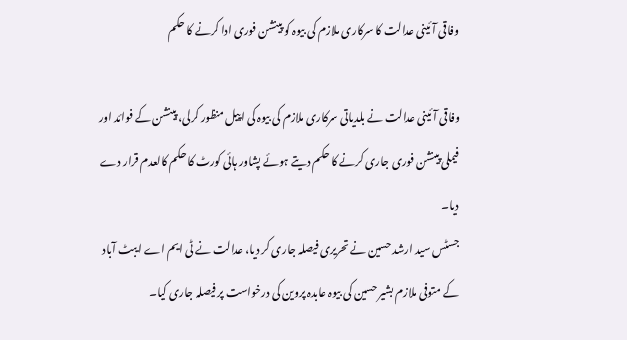وفاقی آئینی عدالت کا سرکاری ملازم کی بیوہ کو پینشن فوری ادا کرنے کا حکم

وفاقی آئینی عدالت نے بلدیاتی سرکاری ملازم کی بیوہ کی اپیل منظور کرلی، پینشن کے فوائد اور فیملی پینشن فوری جاری کرنے کا حکم دیتے ہوئے پشاور ہائی کورٹ کا حکم کالعدم قرار دے دیا۔
جسٹس سید ارشد حسین نے تحریری فیصلہ جاری کر دیا، عدالت نے ٹی ایم اے ایبٹ آباد کے متوفی ملازم بشیر حسین کی بیوہ عابدہ پروین کی درخواست پر فیصلہ جاری کیا۔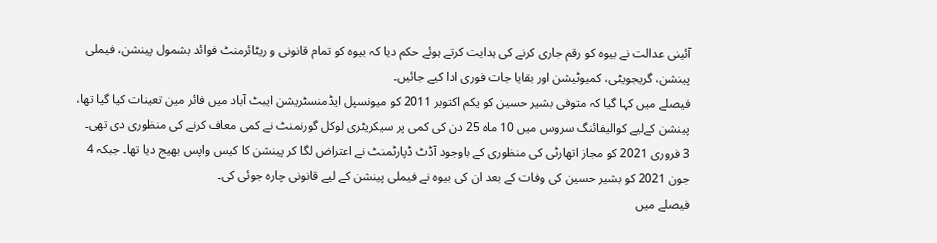آئینی عدالت نے بیوہ کو رقم جاری کرنے کی ہدایت کرتے ہوئے حکم دیا کہ بیوہ کو تمام قانونی و ریٹائرمنٹ فوائد بشمول پینشن، فیملی پینشن، گریجویٹی، کمیوٹیشن اور بقایا جات فوری ادا کیے جائیں۔
فیصلے میں کہا گیا کہ متوفی بشیر حسین کو یکم اکتوبر 2011 کو میونسپل ایڈمنسٹریشن ایبٹ آباد میں فائر مین تعینات کیا گیا تھا، پینشن کےلیے کوالیفائنگ سروس میں 10 ماہ 25 دن کی کمی پر سیکریٹری لوکل گورنمنٹ نے کمی معاف کرنے کی منظوری دی تھی۔
3 فروری 2021 کو مجاز اتھارٹی کی منظوری کے باوجود آڈٹ ڈپارٹمنٹ نے اعتراض لگا کر پینشن کا کیس واپس بھیج دیا تھا۔ جبکہ 4 جون 2021 کو بشیر حسین کی وفات کے بعد ان کی بیوہ نے فیملی پینشن کے لیے قانونی چارہ جوئی کی۔
فیصلے میں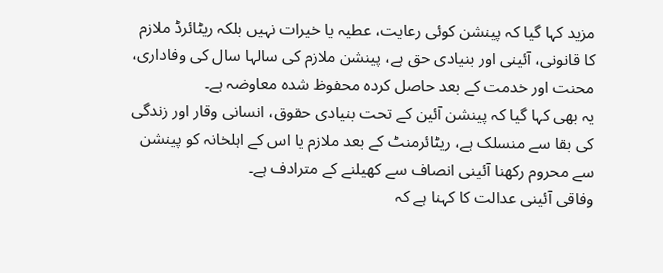مزید کہا گیا کہ پینشن کوئی رعایت، عطیہ یا خیرات نہیں بلکہ ریٹائرڈ ملازم کا قانونی، آئینی اور بنیادی حق ہے، پینشن ملازم کی سالہا سال کی وفاداری، محنت اور خدمت کے بعد حاصل کردہ محفوظ شدہ معاوضہ ہے۔
یہ بھی کہا گیا کہ پینشن آئین کے تحت بنیادی حقوق، انسانی وقار اور زندگی کی بقا سے منسلک ہے، ریٹائرمنٹ کے بعد ملازم یا اس کے اہلخانہ کو پینشن سے محروم رکھنا آئینی انصاف سے کھیلنے کے مترادف ہے۔
وفاقی آئینی عدالت کا کہنا ہے کہ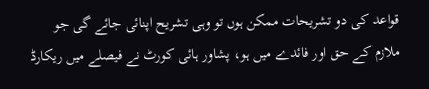قواعد کی دو تشریحات ممکن ہوں تو وہی تشریح اپنائی جائے گی جو ملازم کے حق اور فائدے میں ہو، پشاور ہائی کورٹ نے فیصلے میں ریکارڈ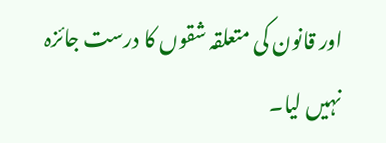اور قانون کی متعلقہ شقوں کا درست جائزہ نہیں لیا۔